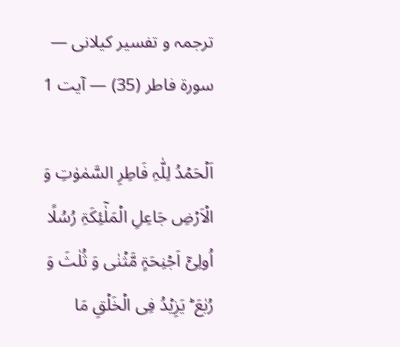ترجمہ و تفسیر کیلانی — سورۃ فاطر (35) — آیت 1

اَلۡحَمۡدُ لِلّٰہِ فَاطِرِ السَّمٰوٰتِ وَ الۡاَرۡضِ جَاعِلِ الۡمَلٰٓئِکَۃِ رُسُلًا اُولِیۡۤ اَجۡنِحَۃٍ مَّثۡنٰی وَ ثُلٰثَ وَ رُبٰعَ ؕ یَزِیۡدُ فِی الۡخَلۡقِ مَا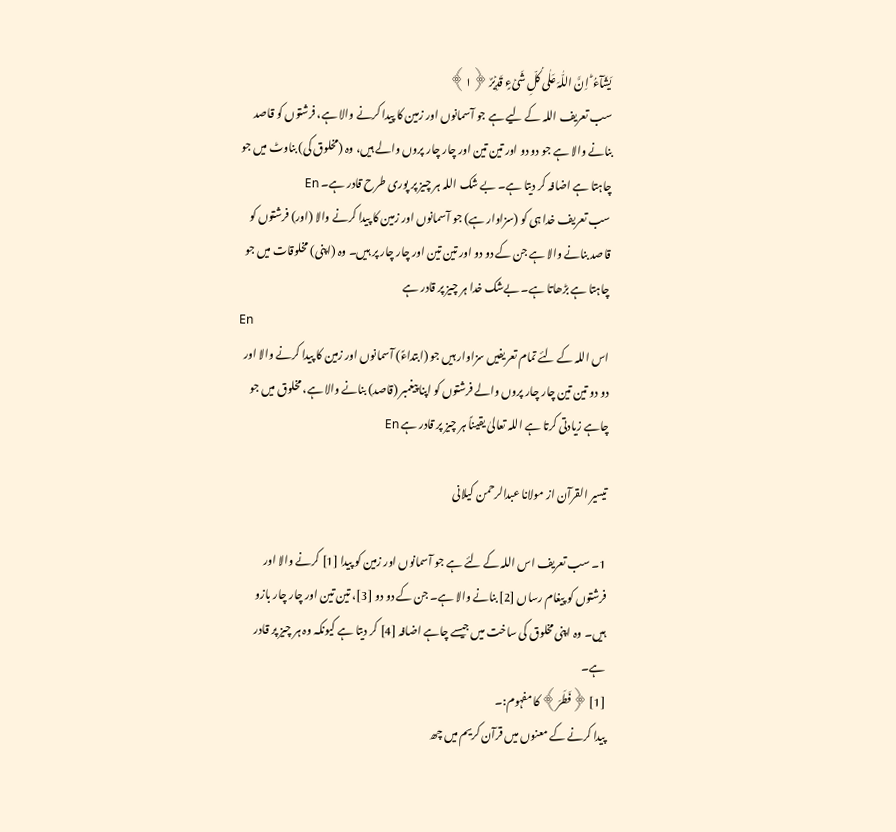یَشَآءُ ؕ اِنَّ اللّٰہَ عَلٰی کُلِّ شَیۡءٍ قَدِیۡرٌ ﴿۱﴾
سب تعریف اللہ کے لیے ہے جو آسمانوں اور زمین کا پیدا کرنے والا ہے، فرشتوں کو قاصد بنانے والا ہے جو دو دو اور تین تین اور چار چار پروں والے ہیں، وہ (مخلوق کی) بناوٹ میں جو چاہتا ہے اضافہ کر دیتا ہے۔ بے شک اللہ ہر چیز پر پوری طرح قادر ہے۔ En
سب تعریف خدا ہی کو (سزاوار ہے) جو آسمانوں اور زمین کا پیدا کرنے والا (اور) فرشتوں کو قاصد بنانے والا ہے جن کے دو دو اور تین تین اور چار چار پر ہیں۔ وہ (اپنی) مخلوقات میں جو چاہتا ہے بڑھاتا ہے۔ بےشک خدا ہر چیز پر قادر ہے
En
اس اللہ کے لئے تمام تعریفیں سزاوار ہیں جو (ابتداءً) آسمانوں اور زمین کا پیدا کرنے والا اور دو دو تین تین چار چار پروں والے فرشتوں کو اپنا پیغمبر (قاصد) بنانے والا ہے، مخلوق میں جو چاہے زیادتی کرتا ہے اللہ تعالیٰ یقیناً ہر چیز پر قادر ہے En

تيسير القرآن از مولانا عبدالرحمن کیلانی

1۔ سب تعریف اس اللہ کے لئے ہے جو آسمانوں اور زمین کو پیدا [1] کرنے والا اور فرشتوں کو پیغام رساں [2] بنانے والا ہے۔ جن کے دو دو [3]، تین تین اور چار چار بازو ہیں۔ وہ اپنی مخلوق کی ساخت میں جیسے چاہے اضافہ [4] کر دیتا ہے کیونکہ وہ ہر چیز پر قادر ہے۔
[1] ﴿فَطَرَ﴾ کا مفہوم:۔
پیدا کرنے کے معنوں میں قرآن کریم میں چھ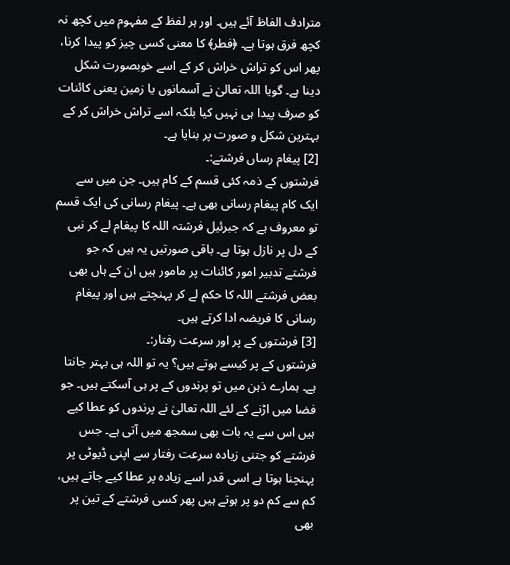مترادف الفاظ آئے ہیں۔ اور ہر لفظ کے مفہوم میں کچھ نہ کچھ فرق ہوتا ہے۔ ﴿فطر﴾ کا معنی کسی چیز کو پیدا کرنا، پھر اس کو تراش خراش کر کے اسے خوبصورت شکل دینا ہے۔ گویا اللہ تعالیٰ نے آسمانوں یا زمین یعنی کائنات کو صرف پیدا ہی نہیں کیا بلکہ اسے تراش خراش کر کے بہترین شکل و صورت پر بنایا ہے۔
[2] پیغام رساں فرشتے:۔
فرشتوں کے ذمہ کئی قسم کے کام ہیں۔ جن میں سے ایک کام پیغام رسانی بھی ہے۔ پیغام رسانی کی ایک قسم تو معروف ہے کہ جبرئیل فرشتہ اللہ کا پیغام لے کر نبی کے دل پر نازل ہوتا ہے۔ باقی صورتیں یہ ہیں کہ جو فرشتے تدبیر امور کائنات پر مامور ہیں ان کے ہاں بھی بعض فرشتے اللہ کا حکم لے کر پہنچتے ہیں اور پیغام رسانی کا فریضہ ادا کرتے ہیں۔
[3] فرشتوں کے پر اور سرعت رفتار:۔
فرشتوں کے پر کیسے ہوتے ہیں؟ یہ تو اللہ ہی بہتر جانتا ہے۔ ہمارے ذہن میں تو پرندوں کے پر ہی آسکتے ہیں۔ جو فضا میں اڑنے کے لئے اللہ تعالیٰ نے پرندوں کو عطا کیے ہیں اس سے یہ بات بھی سمجھ میں آتی ہے۔ جس فرشتے کو جتنی زیادہ سرعت رفتار سے اپنی ڈیوٹی پر پہنچنا ہوتا ہے اسی قدر اسے زیادہ پر عطا کیے جاتے ہیں، کم سے کم دو پر ہوتے ہیں پھر کسی فرشتے کے تین پر بھی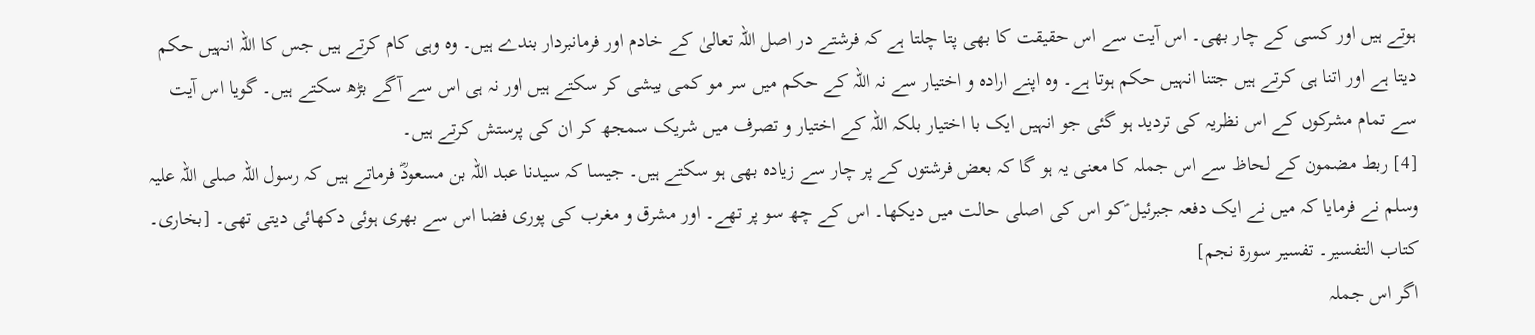ہوتے ہیں اور کسی کے چار بھی۔ اس آیت سے اس حقیقت کا بھی پتا چلتا ہے کہ فرشتے در اصل اللہ تعالیٰ کے خادم اور فرمانبردار بندے ہیں۔ وہ وہی کام کرتے ہیں جس کا اللہ انہیں حکم دیتا ہے اور اتنا ہی کرتے ہیں جتنا انہیں حکم ہوتا ہے۔ وہ اپنے ارادہ و اختیار سے نہ اللہ کے حکم میں سر مو کمی بیشی کر سکتے ہیں اور نہ ہی اس سے آگے بڑھ سکتے ہیں۔ گویا اس آیت سے تمام مشرکوں کے اس نظریہ کی تردید ہو گئی جو انہیں ایک با اختیار بلکہ اللہ کے اختیار و تصرف میں شریک سمجھ کر ان کی پرستش کرتے ہیں۔
[4] ربط مضمون کے لحاظ سے اس جملہ کا معنی یہ ہو گا کہ بعض فرشتوں کے پر چار سے زیادہ بھی ہو سکتے ہیں۔ جیسا کہ سیدنا عبد اللہ بن مسعودؓ فرماتے ہیں کہ رسول اللہ صلی اللہ علیہ وسلم نے فرمایا کہ میں نے ایک دفعہ جبرئیل ؑکو اس کی اصلی حالت میں دیکھا۔ اس کے چھ سو پر تھے۔ اور مشرق و مغرب کی پوری فضا اس سے بھری ہوئی دکھائی دیتی تھی۔ [بخاری۔ کتاب التفسیر۔ تفسیر سورۃ نجم]
اگر اس جملہ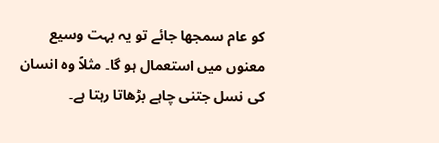کو عام سمجھا جائے تو یہ بہت وسیع معنوں میں استعمال ہو گا۔ مثلاً وہ انسان کی نسل جتنی چاہے بڑھاتا رہتا ہے۔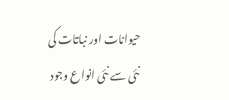حیوانات اور نباتات کی نئی سے نئی انواع وجود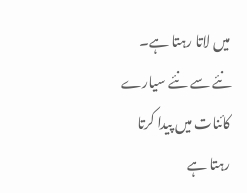میں لاتا رہتا ہے۔ نئے سے نئے سیارے کائنات میں پیدا کرتا رہتا ہے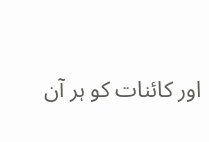اور کائنات کو ہر آن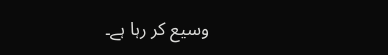وسیع کر رہا ہے۔